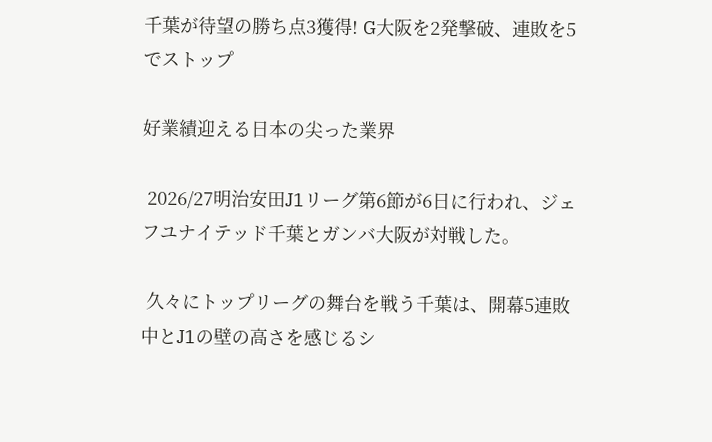千葉が待望の勝ち点3獲得! G大阪を2発撃破、連敗を5でストップ

好業績迎える日本の尖った業界

 2026/27明治安田J1リーグ第6節が6日に行われ、ジェフユナイテッド千葉とガンバ大阪が対戦した。

 久々にトップリーグの舞台を戦う千葉は、開幕5連敗中とJ1の壁の高さを感じるシ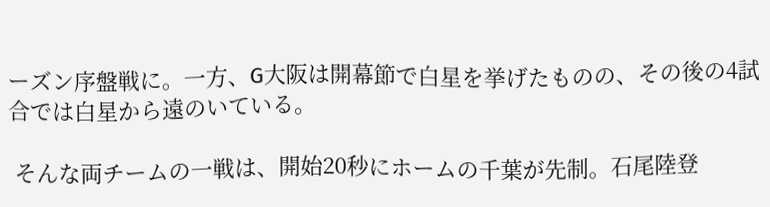ーズン序盤戦に。一方、G大阪は開幕節で白星を挙げたものの、その後の4試合では白星から遠のいている。

 そんな両チームの一戦は、開始20秒にホームの千葉が先制。石尾陸登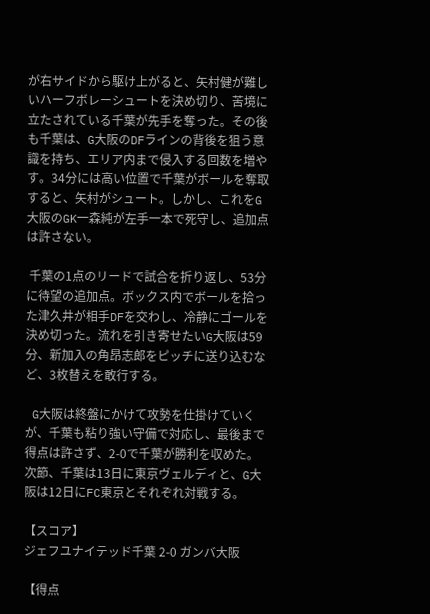が右サイドから駆け上がると、矢村健が難しいハーフボレーシュートを決め切り、苦境に立たされている千葉が先手を奪った。その後も千葉は、G大阪のDFラインの背後を狙う意識を持ち、エリア内まで侵入する回数を増やす。34分には高い位置で千葉がボールを奪取すると、矢村がシュート。しかし、これをG大阪のGK一森純が左手一本で死守し、追加点は許さない。

 千葉の1点のリードで試合を折り返し、53分に待望の追加点。ボックス内でボールを拾った津久井が相手DFを交わし、冷静にゴールを決め切った。流れを引き寄せたいG大阪は59分、新加入の角昂志郎をピッチに送り込むなど、3枚替えを敢行する。

 G大阪は終盤にかけて攻勢を仕掛けていくが、千葉も粘り強い守備で対応し、最後まで得点は許さず、2-0で千葉が勝利を収めた。次節、千葉は13日に東京ヴェルディと、G大阪は12日にFC東京とそれぞれ対戦する。

【スコア】
ジェフユナイテッド千葉 2-0 ガンバ大阪

【得点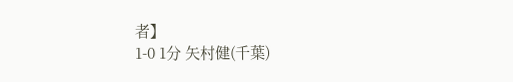者】
1-0 1分 矢村健(千葉)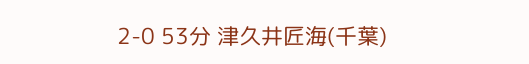2-0 53分 津久井匠海(千葉)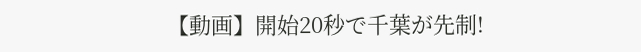【動画】開始20秒で千葉が先制!